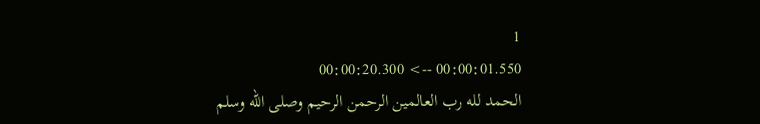1
00:00:01.550 --> 00:00:20.300
الحمد لله رب العالمين الرحمن الرحيم وصلى الله وسلم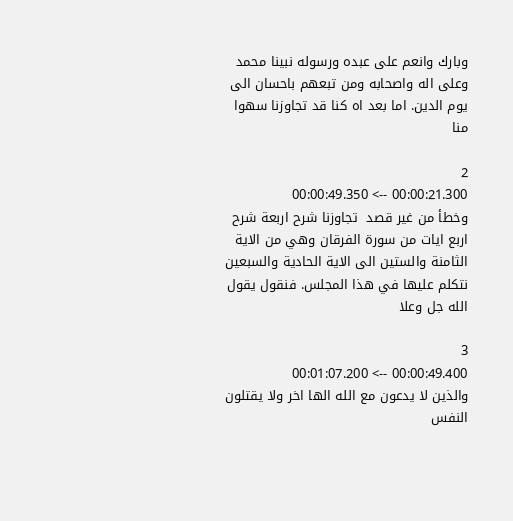وبارك وانعم على عبده ورسوله نبينا محمد وعلى اله واصحابه ومن تبعهم باحسان الى يوم الدين. اما بعد اه كنا قد تجاوزنا سهوا منا

2
00:00:21.300 --> 00:00:49.350
وخطأ من غير قصد  تجاوزنا شرح اربعة شرح اربع ايات من سورة الفرقان وهي من الاية الثامنة والستين الى الاية الحادية والسبعين  نتكلم عليها في هذا المجلس. فنقول يقول الله جل وعلا

3
00:00:49.400 --> 00:01:07.200
والذين لا يدعون مع الله الها اخر ولا يقتلون النفس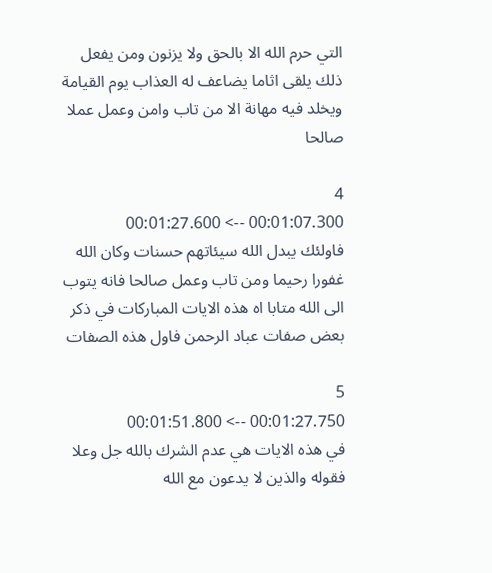التي حرم الله الا بالحق ولا يزنون ومن يفعل ذلك يلقى اثاما يضاعف له العذاب يوم القيامة ويخلد فيه مهانة الا من تاب وامن وعمل عملا صالحا

4
00:01:07.300 --> 00:01:27.600
فاولئك يبدل الله سيئاتهم حسنات وكان الله غفورا رحيما ومن تاب وعمل صالحا فانه يتوب الى الله متابا اه هذه الايات المباركات في ذكر بعض صفات عباد الرحمن فاول هذه الصفات

5
00:01:27.750 --> 00:01:51.800
في هذه الايات هي عدم الشرك بالله جل وعلا فقوله والذين لا يدعون مع الله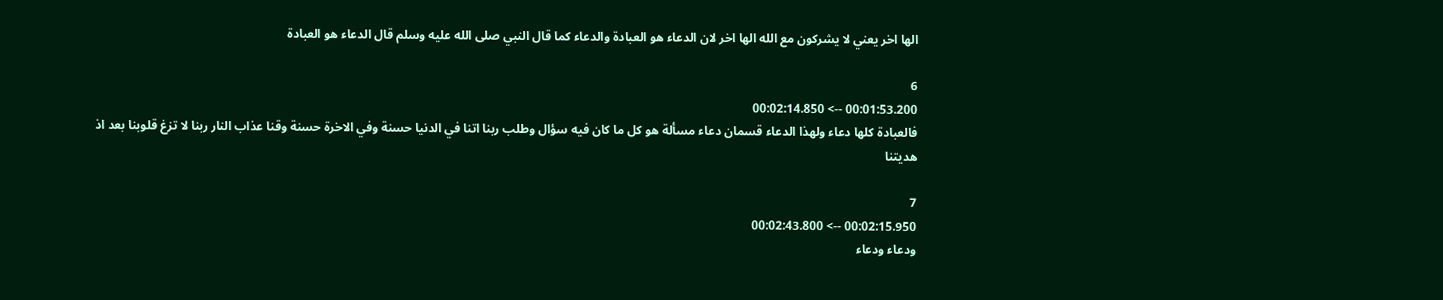الها اخر يعني لا يشركون مع الله الها اخر لان الدعاء هو العبادة والدعاء كما قال النبي صلى الله عليه وسلم قال الدعاء هو العبادة

6
00:01:53.200 --> 00:02:14.850
فالعبادة كلها دعاء ولهذا الدعاء قسمان دعاء مسألة هو كل ما كان فيه سؤال وطلب ربنا اتنا في الدنيا حسنة وفي الاخرة حسنة وقنا عذاب النار ربنا لا تزغ قلوبنا بعد اذ هديتنا

7
00:02:15.950 --> 00:02:43.800
ودعاء ودعاء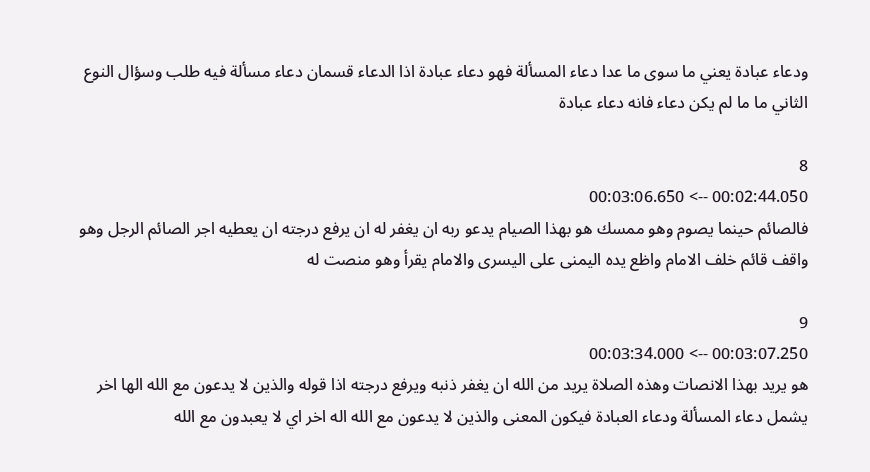ودعاء عبادة يعني ما سوى ما عدا دعاء المسألة فهو دعاء عبادة اذا الدعاء قسمان دعاء مسألة فيه طلب وسؤال النوع الثاني ما ما لم يكن دعاء فانه دعاء عبادة

8
00:02:44.050 --> 00:03:06.650
فالصائم حينما يصوم وهو ممسك هو بهذا الصيام يدعو ربه ان يغفر له ان يرفع درجته ان يعطيه اجر الصائم الرجل وهو واقف قائم خلف الامام واظع يده اليمنى على اليسرى والامام يقرأ وهو منصت له

9
00:03:07.250 --> 00:03:34.000
هو يريد بهذا الانصات وهذه الصلاة يريد من الله ان يغفر ذنبه ويرفع درجته اذا قوله والذين لا يدعون مع الله الها اخر يشمل دعاء المسألة ودعاء العبادة فيكون المعنى والذين لا يدعون مع الله اله اخر اي لا يعبدون مع الله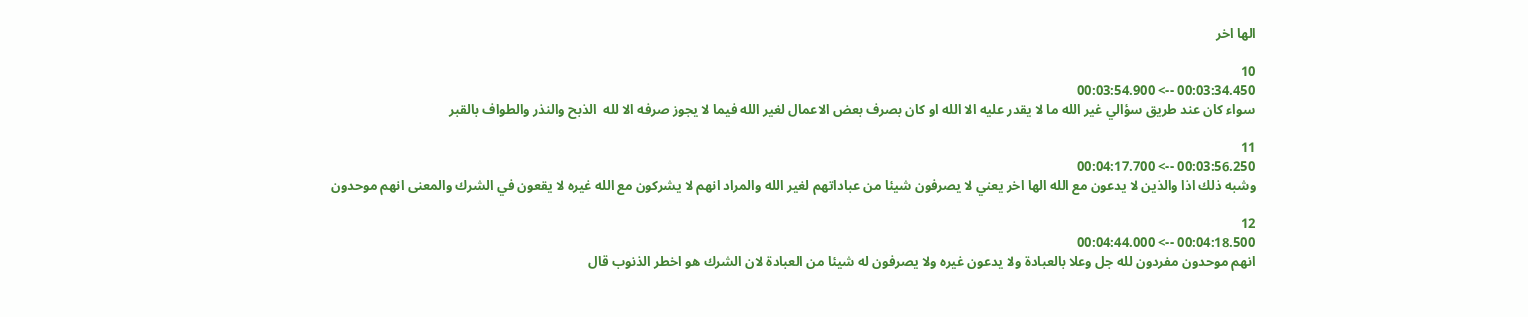الها اخر

10
00:03:34.450 --> 00:03:54.900
سواء كان عند طريق سؤالي غير الله ما لا يقدر عليه الا الله او كان بصرف بعض الاعمال لغير الله فيما لا يجوز صرفه الا لله  الذبح والنذر والطواف بالقبر

11
00:03:56.250 --> 00:04:17.700
وشبه ذلك اذا والذين لا يدعون مع الله الها اخر يعني لا يصرفون شيئا من عباداتهم لغير الله والمراد انهم لا يشركون مع الله غيره لا يقعون في الشرك والمعنى انهم موحدون

12
00:04:18.500 --> 00:04:44.000
انهم موحدون مفردون لله جل وعلا بالعبادة ولا يدعون غيره ولا يصرفون له شيئا من العبادة لان الشرك هو اخطر الذنوب قال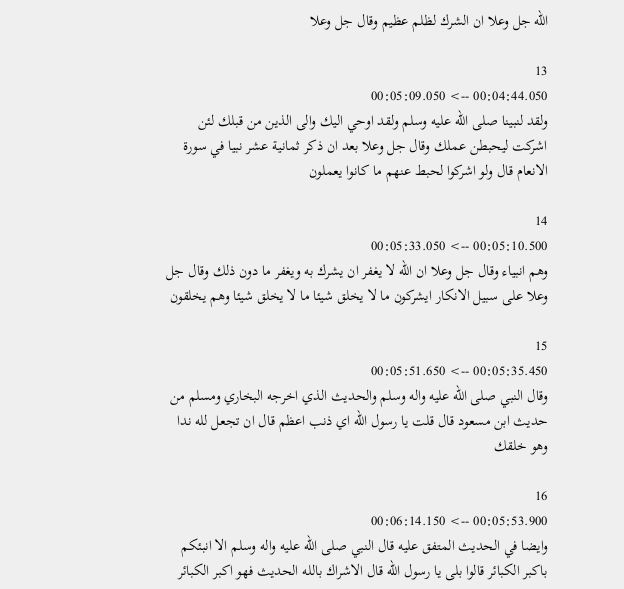الله جل وعلا ان الشرك لظلم عظيم وقال جل وعلا

13
00:04:44.050 --> 00:05:09.050
ولقد لنبينا صلى الله عليه وسلم ولقد اوحي اليك والى الذين من قبلك لئن اشركت ليحبطن عملك وقال جل وعلا بعد ان ذكر ثمانية عشر نبيا في سورة الانعام قال ولو اشركوا لحبط عنهم ما كانوا يعملون

14
00:05:10.500 --> 00:05:33.050
وهم انبياء وقال جل وعلا ان الله لا يغفر ان يشرك به ويغفر ما دون ذلك وقال جل وعلا على سبيل الانكار ايشركون ما لا يخلق شيئا ما لا يخلق شيئا وهم يخلقون

15
00:05:35.450 --> 00:05:51.650
وقال النبي صلى الله عليه واله وسلم والحديث الذي اخرجه البخاري ومسلم من حديث ابن مسعود قال قلت يا رسول الله اي ذنب اعظم قال ان تجعل لله ندا وهو خلقك

16
00:05:53.900 --> 00:06:14.150
وايضا في الحديث المتفق عليه قال النبي صلى الله عليه واله وسلم الا انبئكم باكبر الكبائر قالوا بلى يا رسول الله قال الاشراك بالله الحديث فهو اكبر الكبائر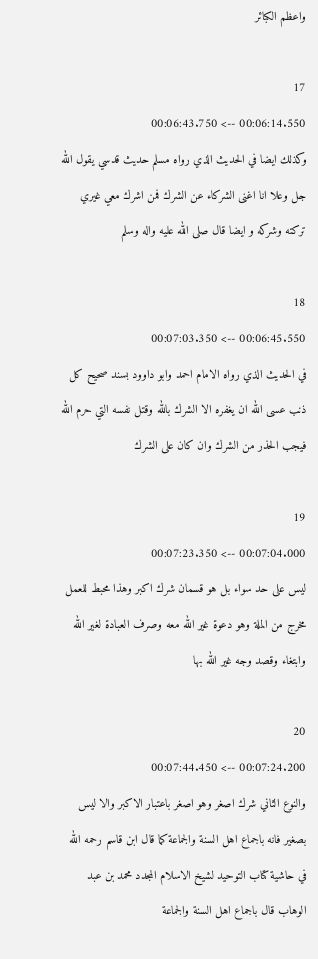واعظم الكبائر

17
00:06:14.550 --> 00:06:43.750
وكذلك ايضا في الحديث الذي رواه مسلم حديث قدسي يقول الله جل وعلا انا اغنى الشركاء عن الشرك فمن اشرك معي غيري تركته وشركه و ايضا قال صلى الله عليه واله وسلم

18
00:06:45.550 --> 00:07:03.350
في الحديث الذي رواه الامام احمد وابو داوود بسند صحيح كل ذنب عسى الله ان يغفره الا الشرك بالله وقتل نفسه التي حرم الله فيجب الحذر من الشرك وان كان على الشرك

19
00:07:04.000 --> 00:07:23.350
ليس على حد سواء بل هو قسمان شرك اكبر وهذا محبط للعمل مخرج من الملة وهو دعوة غير الله معه وصرف العبادة لغير الله وابتغاء وقصد وجه غير الله بها

20
00:07:24.200 --> 00:07:44.450
والنوع الثاني شرك اصغر وهو اصغر باعتبار الاكبر والا ليس بصغير فانه باجماع اهل السنة والجماعة كما قال ابن قاسم رحمه الله في حاشية كتاب التوحيد لشيخ الاسلام المجدد محمد بن عبد الوهاب قال باجماع اهل السنة والجماعة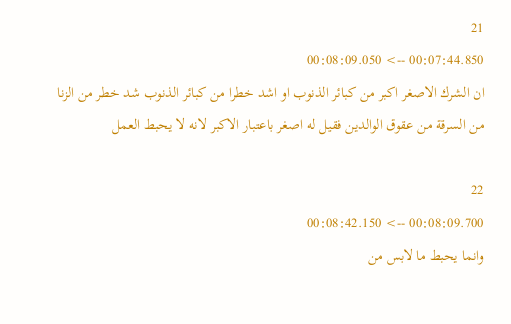21
00:07:44.850 --> 00:08:09.050
ان الشرك الاصغر اكبر من كبائر الذنوب او اشد خطرا من كبائر الذنوب شد خطر من الزنا من السرقة من عقوق الوالدين فقيل له اصغر باعتبار الاكبر لانه لا يحبط العمل

22
00:08:09.700 --> 00:08:42.150
وانما يحبط ما لابس من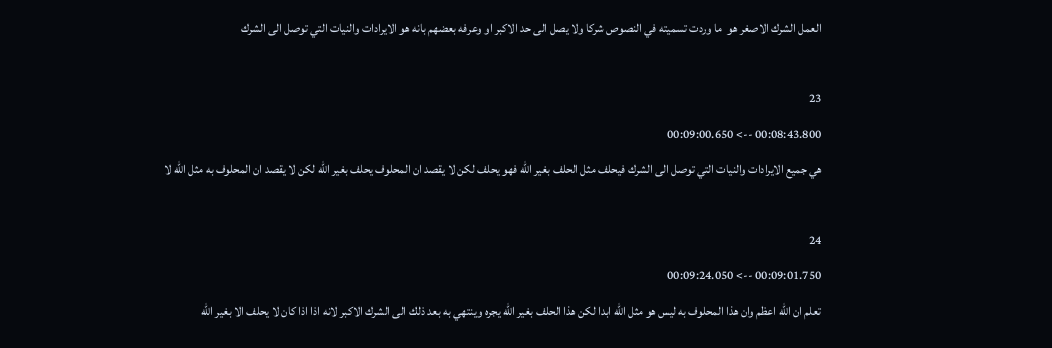العمل الشرك الاصغر هو  ما وردت تسميته في النصوص شركا ولا يصل الى حد الاكبر او وعرفه بعضهم بانه هو الايرادات والنيات التي توصل الى الشرك

23
00:08:43.800 --> 00:09:00.650
هي جميع الايرادات والنيات التي توصل الى الشرك فيحلف مثل الحلف بغير الله فهو يحلف لكن لا يقصد ان المحلوف يحلف بغير الله لكن لا يقصد ان المحلوف به مثل الله لا

24
00:09:01.750 --> 00:09:24.050
تعلم ان الله اعظم وان هذا المحلوف به ليس هو مثل الله ابدا لكن هذا الحلف بغير الله يجره وينتهي به بعد ذلك الى الشرك الاكبر لانه اذا اذا كان لا يحلف الا بغير الله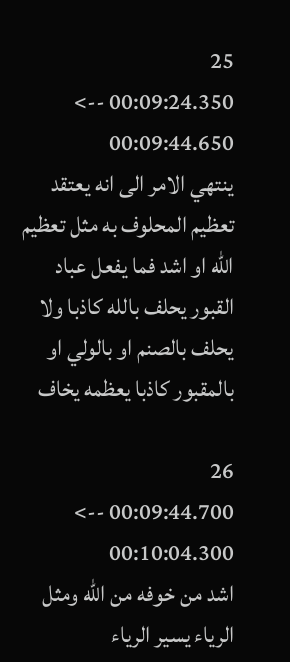25
00:09:24.350 --> 00:09:44.650
ينتهي الامر الى انه يعتقد تعظيم المحلوف به مثل تعظيم الله او اشد فما يفعل عباد القبور يحلف بالله كاذبا ولا يحلف بالصنم او بالولي او بالمقبور كاذبا يعظمه يخاف

26
00:09:44.700 --> 00:10:04.300
اشد من خوفه من الله ومثل الرياء يسير الرياء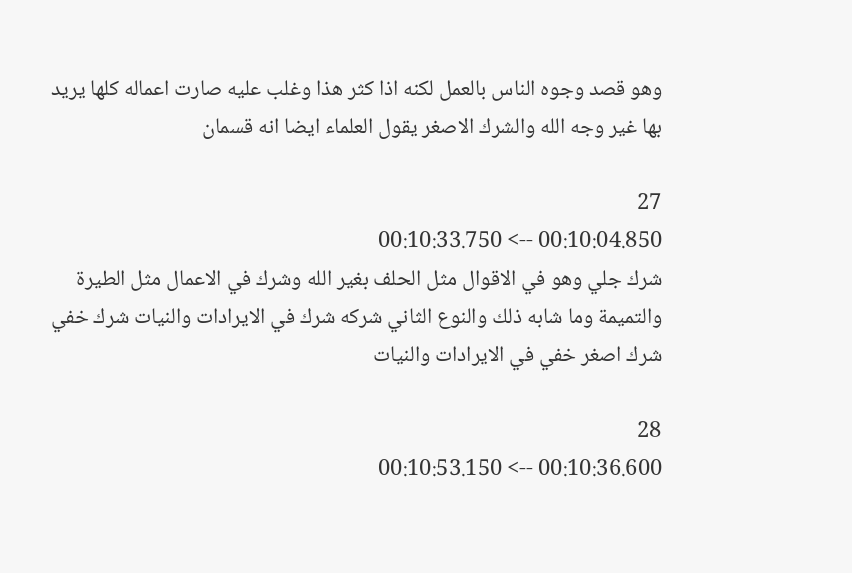وهو قصد وجوه الناس بالعمل لكنه اذا كثر هذا وغلب عليه صارت اعماله كلها يريد بها غير وجه الله والشرك الاصغر يقول العلماء ايضا انه قسمان

27
00:10:04.850 --> 00:10:33.750
شرك جلي وهو في الاقوال مثل الحلف بغير الله وشرك في الاعمال مثل الطيرة والتميمة وما شابه ذلك والنوع الثاني شركه شرك في الايرادات والنيات شرك خفي شرك اصغر خفي في الايرادات والنيات

28
00:10:36.600 --> 00:10:53.150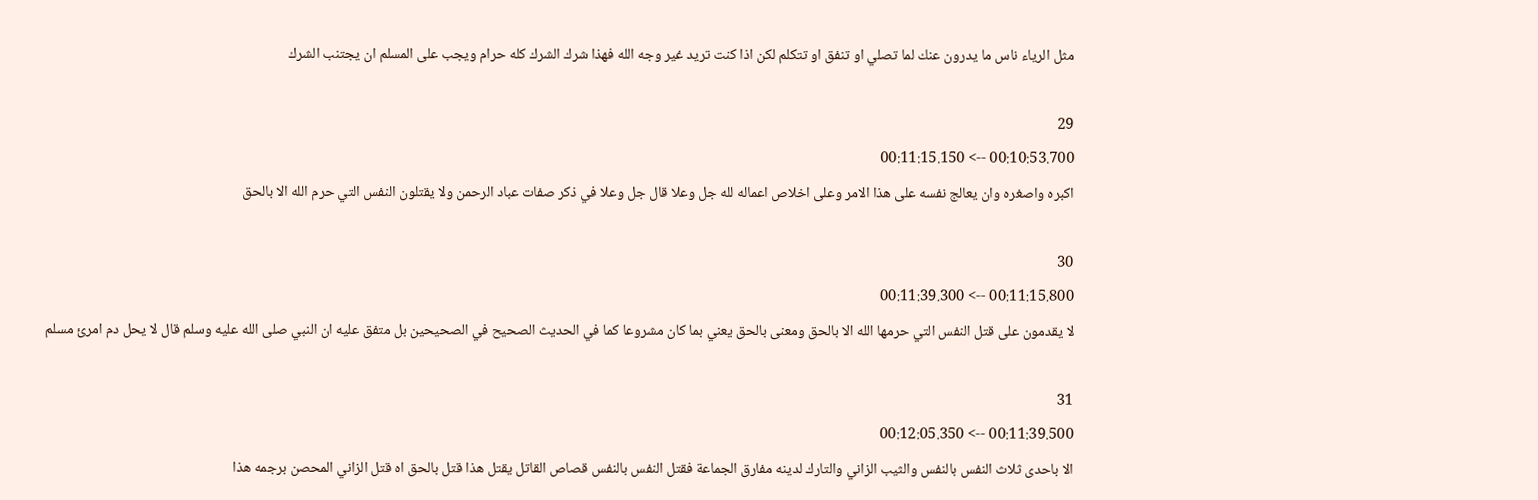مثل الرياء ناس ما يدرون عنك لما تصلي او تنفق او تتكلم لكن اذا كنت تريد غير وجه الله فهذا شرك الشرك كله حرام ويجب على المسلم ان يجتنب الشرك

29
00:10:53.700 --> 00:11:15.150
اكبره واصغره وان يعالج نفسه على هذا الامر وعلى اخلاص اعماله لله جل وعلا قال جل وعلا في ذكر صفات عباد الرحمن ولا يقتلون النفس التي حرم الله الا بالحق

30
00:11:15.800 --> 00:11:39.300
لا يقدمون على قتل النفس التي حرمها الله الا بالحق ومعنى بالحق يعني بما كان مشروعا كما في الحديث الصحيح في الصحيحين بل متفق عليه ان النبي صلى الله عليه وسلم قال لا يحل دم امرئ مسلم

31
00:11:39.500 --> 00:12:05.350
الا باحدى ثلاث النفس بالنفس والثيب الزاني والتارك لدينه مفارق الجماعة فقتل النفس بالنفس قصاص القاتل يقتل هذا قتل بالحق اه قتل الزاني المحصن برجمه هذا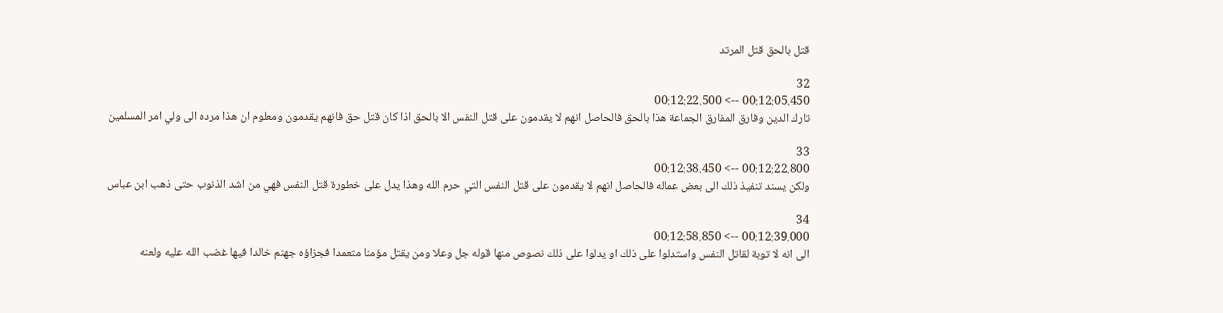قتل بالحق قتل المرتد

32
00:12:05.450 --> 00:12:22.500
تارك الدين وفارق المفارق الجماعة هذا بالحق فالحاصل انهم لا يقدمون على قتل النفس الا بالحق اذا كان قتل حق فانهم يقدمون ومعلوم ان هذا مرده الى ولي امر المسلمين

33
00:12:22.800 --> 00:12:38.450
ولكن يسند تنفيذ ذلك الى بعض عماله فالحاصل انهم لا يقدمون على قتل النفس التي حرم الله وهذا يدل على خطورة قتل النفس فهي من اشد الذنوب حتى ذهب ابن عباس

34
00:12:39.000 --> 00:12:58.850
الى انه لا توبة لقاتل النفس واستدلوا على ذلك او يدلوا على ذلك نصوص منها قوله جل وعلا ومن يقتل مؤمنا متعمدا فجزاؤه جهنم خالدا فيها غضب الله عليه ولعنه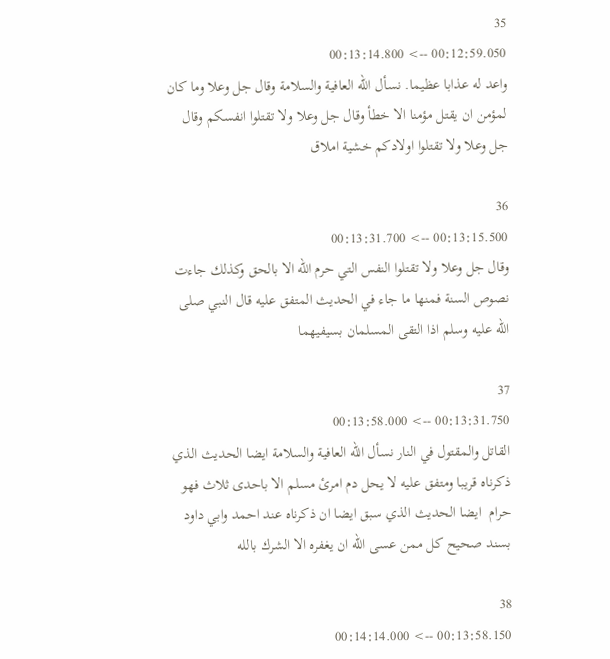35
00:12:59.050 --> 00:13:14.800
واعد له عذابا عظيما. نسأل الله العافية والسلامة وقال جل وعلا وما كان لمؤمن ان يقتل مؤمنا الا خطأ وقال جل وعلا ولا تقتلوا انفسكم وقال جل وعلا ولا تقتلوا اولادكم خشية املاق

36
00:13:15.500 --> 00:13:31.700
وقال جل وعلا ولا تقتلوا النفس التي حرم الله الا بالحق وكذلك جاءت نصوص السنة فمنها ما جاء في الحديث المتفق عليه قال النبي صلى الله عليه وسلم اذا التقى المسلمان بسيفيهما

37
00:13:31.750 --> 00:13:58.000
القاتل والمقتول في النار نسأل الله العافية والسلامة ايضا الحديث الذي ذكرناه قريبا ومتفق عليه لا يحل دم امرئ مسلم الا باحدى ثلاث فهو حرام  ايضا الحديث الذي سبق ايضا ان ذكرناه عند احمد وابي داود بسند صحيح كل ممن عسى الله ان يغفره الا الشرك بالله

38
00:13:58.150 --> 00:14:14.000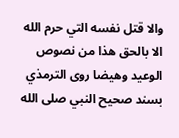والا قتل نفسه التي حرم الله الا بالحق هذا من نصوص الوعيد وهيضا روى الترمذي بسند صحيح النبي صلى الله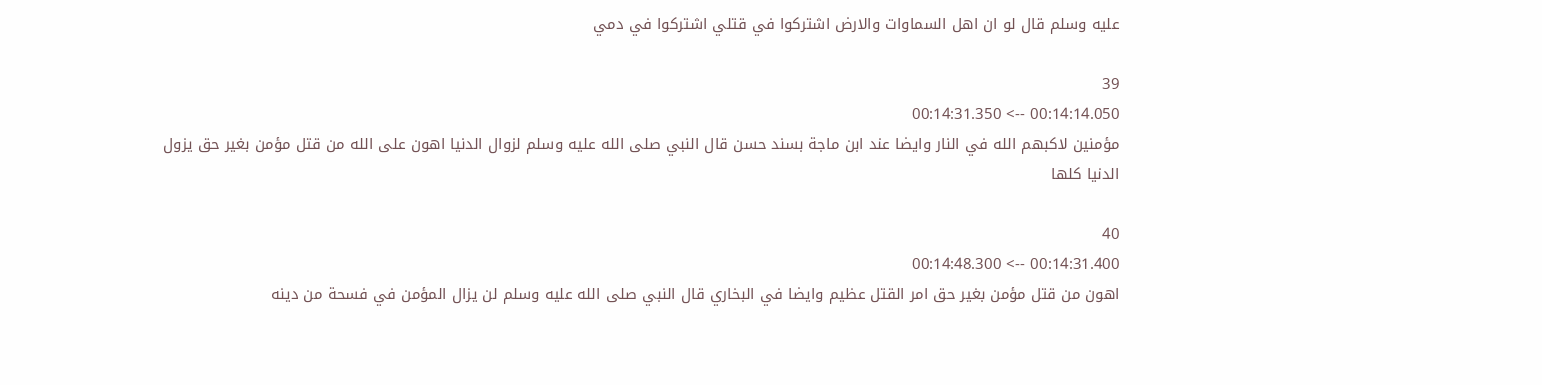عليه وسلم قال لو ان اهل السماوات والارض اشتركوا في قتلي اشتركوا في دمي

39
00:14:14.050 --> 00:14:31.350
مؤمنين لاكبهم الله في النار وايضا عند ابن ماجة بسند حسن قال النبي صلى الله عليه وسلم لزوال الدنيا اهون على الله من قتل مؤمن بغير حق يزول الدنيا كلها

40
00:14:31.400 --> 00:14:48.300
اهون من قتل مؤمن بغير حق امر القتل عظيم وايضا في البخاري قال النبي صلى الله عليه وسلم لن يزال المؤمن في فسحة من دينه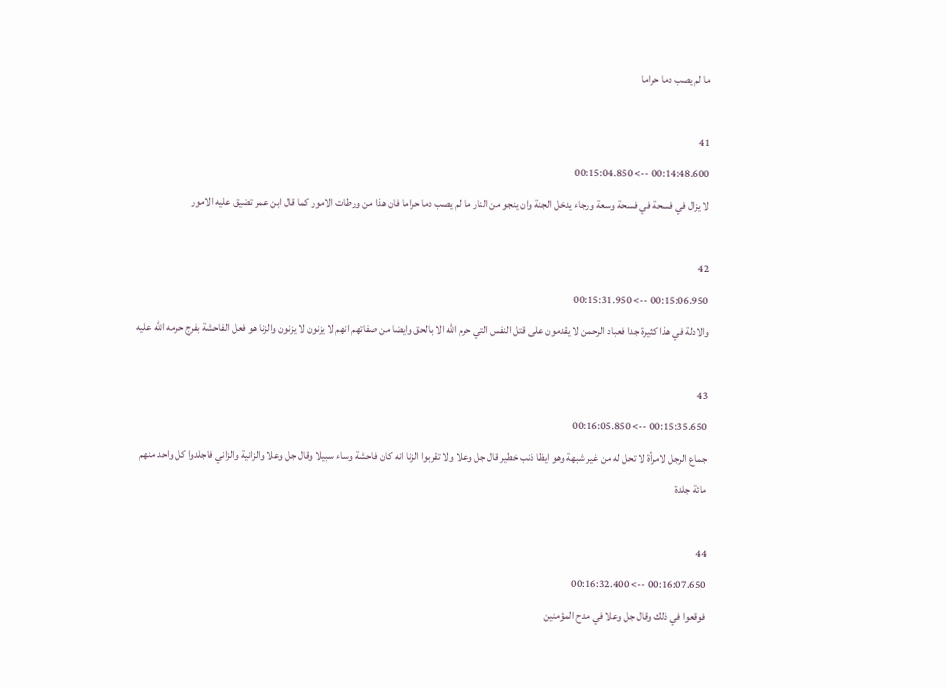ما لم يصب دما حراما

41
00:14:48.600 --> 00:15:04.850
لا يزال في فسحة في فسحة وسعة ورجاء يدخل الجنة وان ينجو من النار ما لم يصب دما حراما فان هذا من ورطات الامور كما قال ابن عمر تضيق عليه الامور

42
00:15:06.950 --> 00:15:31.950
والادلة في هذا كثيرة جدا فعباد الرحمن لا يقدمون على قتل النفس التي حرم الله الا بالحق وايضا من صفاتهم انهم لا يزنون لا يزنون والزنا هو فعل الفاحشة بفرج حرمه الله عليه

43
00:15:35.650 --> 00:16:05.850
جماع الرجل لامرأة لا تحل له من غير شبهة وهو ايظا ذنب خطير قال جل وعلا ولا تقربوا الزنا انه كان فاحشة وساء سبيلا وقال جل وعلا والزانية والزاني فاجلدوا كل واحد منهم مائة جلدة

44
00:16:07.650 --> 00:16:32.400
فوقعوا في ذلك وقال جل وعلا في مدح المؤمنين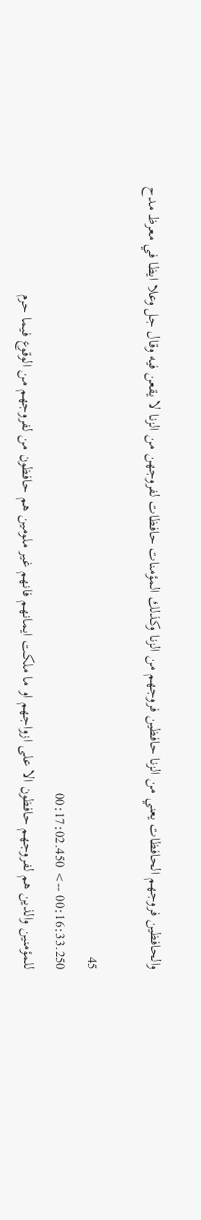والحافظين فروجهم الحافظات يعني من الزنا حافظين فروجهم من الزنا وكذلك المؤمنات حافظات لفروجهن من الزنا لا يقعن فيه وقال جل وعلا ايظا في معرظ مدح

45
00:16:33.250 --> 00:17:02.450
للمؤمنين والذين هم لفروجهم حافظون الا على ازواجهم او ما ملكت ايمانهم فانهم غير ملومين هم حافظون من لفروجهم من الوقوع فيما حرم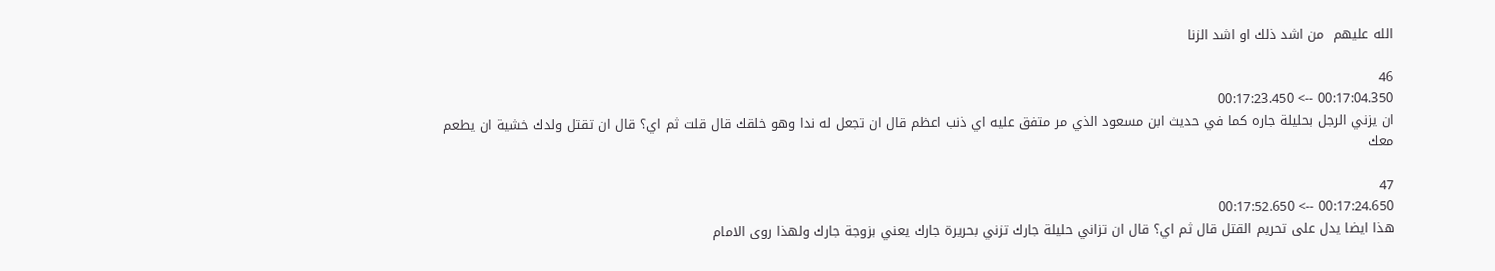الله عليهم  من اشد ذلك او اشد الزنا

46
00:17:04.350 --> 00:17:23.450
ان يزني الرجل بحليلة جاره كما في حديث ابن مسعود الذي مر متفق عليه اي ذنب اعظم قال ان تجعل له ندا وهو خلقك قال قلت ثم اي؟ قال ان تقتل ولدك خشية ان يطعم معك

47
00:17:24.650 --> 00:17:52.650
هذا ايضا يدل على تحريم القتل قال ثم اي؟ قال ان تزاني حليلة جارك تزني بحريرة جارك يعني بزوجة جارك ولهذا روى الامام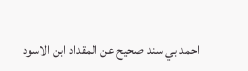احمد بي سند صحيح عن المقداد ابن الاسود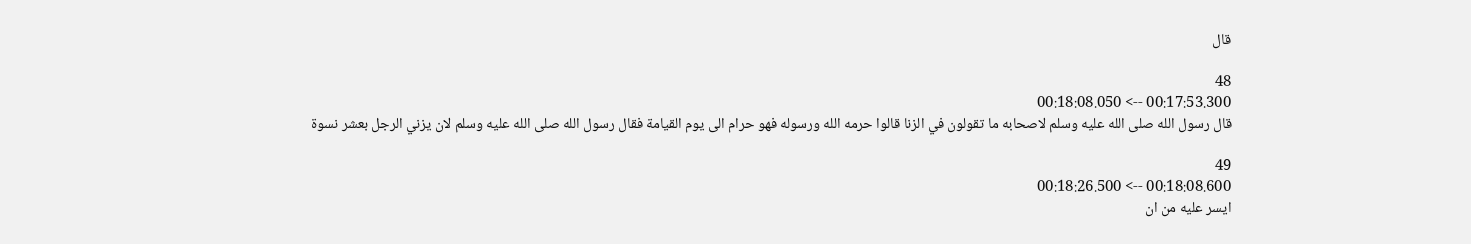قال

48
00:17:53.300 --> 00:18:08.050
قال رسول الله صلى الله عليه وسلم لاصحابه ما تقولون في الزنا قالوا حرمه الله ورسوله فهو حرام الى يوم القيامة فقال رسول الله صلى الله عليه وسلم لان يزني الرجل بعشر نسوة

49
00:18:08.600 --> 00:18:26.500
ايسر عليه من ان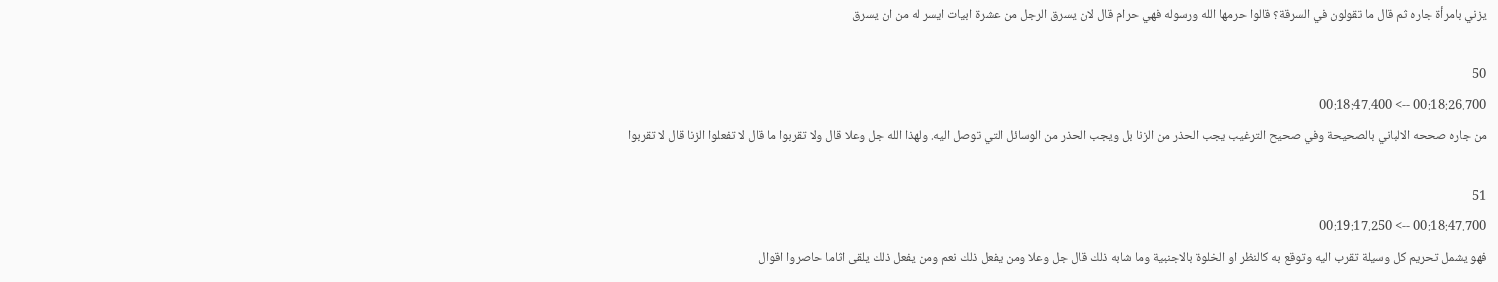يزني بامرأة جاره ثم قال ما تقولون في السرقة؟ قالوا حرمها الله ورسوله فهي حرام قال لان يسرق الرجل من عشرة ابيات ايسر له من ان يسرق

50
00:18:26.700 --> 00:18:47.400
من جاره صححه الالباني بالصحيحة وفي صحيح الترغيب يجب الحذر من الزنا بل ويجب الحذر من الوسائل التي توصل اليه. ولهذا الله جل وعلا قال ولا تقربوا ما قال لا تفعلوا الزنا قال لا تقربوا

51
00:18:47.700 --> 00:19:17.250
فهو يشمل تحريم كل وسيلة تقرب اليه وتوقع به كالنظر او الخلوة بالاجنبية وما شابه ذلك قال جل وعلا ومن يفعل ذلك نعم ومن يفعل ذلك يلقى اثاما حاصروا اقوال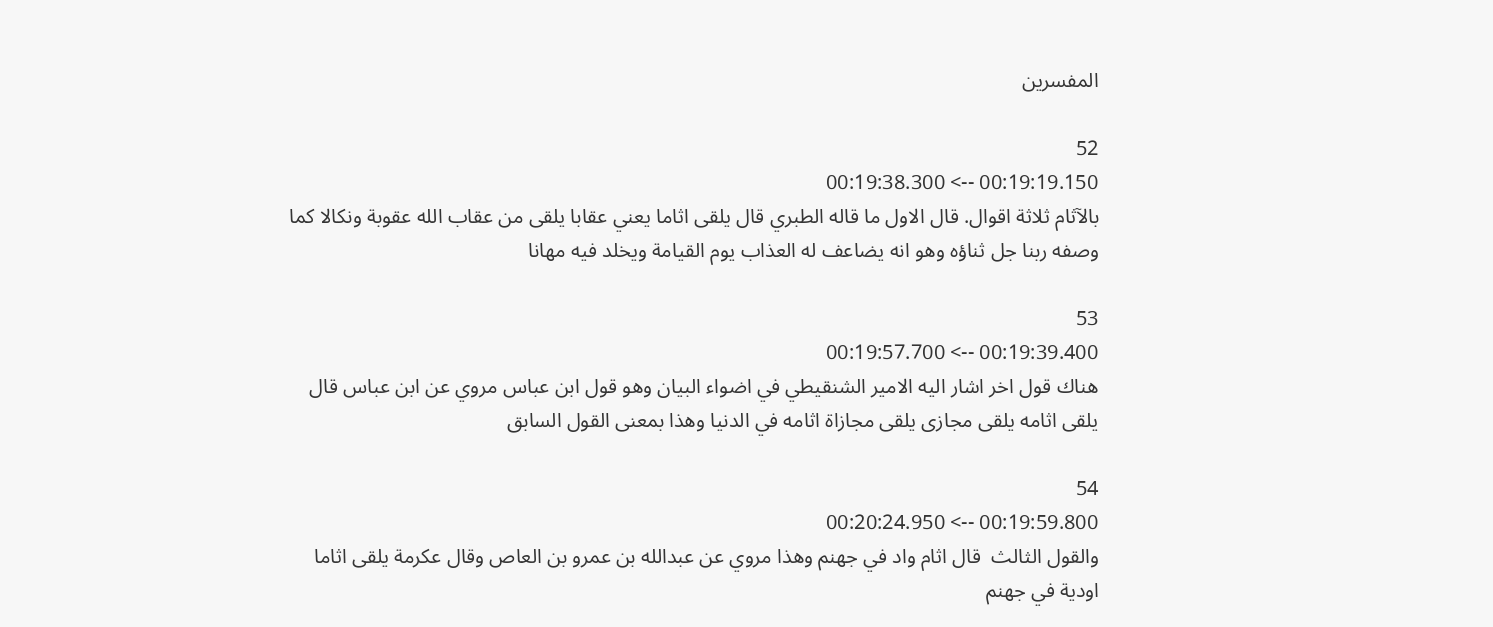المفسرين

52
00:19:19.150 --> 00:19:38.300
بالآثام ثلاثة اقوال. قال الاول ما قاله الطبري قال يلقى اثاما يعني عقابا يلقى من عقاب الله عقوبة ونكالا كما وصفه ربنا جل ثناؤه وهو انه يضاعف له العذاب يوم القيامة ويخلد فيه مهانا

53
00:19:39.400 --> 00:19:57.700
هناك قول اخر اشار اليه الامير الشنقيطي في اضواء البيان وهو قول ابن عباس مروي عن ابن عباس قال يلقى اثامه يلقى مجازى يلقى مجازاة اثامه في الدنيا وهذا بمعنى القول السابق

54
00:19:59.800 --> 00:20:24.950
والقول الثالث  قال اثام واد في جهنم وهذا مروي عن عبدالله بن عمرو بن العاص وقال عكرمة يلقى اثاما اودية في جهنم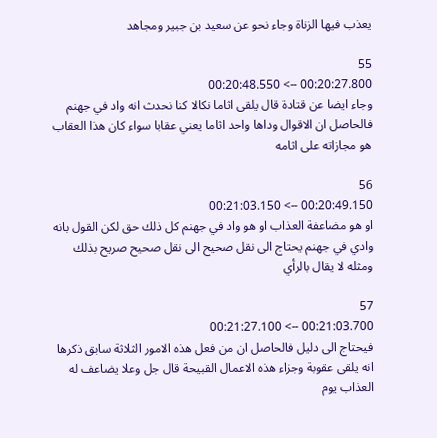يعذب فيها الزناة وجاء نحو عن سعيد بن جبير ومجاهد

55
00:20:27.800 --> 00:20:48.550
وجاء ايضا عن قتادة قال يلقى اثاما نكالا كنا نحدث انه واد في جهنم فالحاصل ان الاقوال وداها واحد اثاما يعني عقابا سواء كان هذا العقاب هو مجازاته على اثامه

56
00:20:49.150 --> 00:21:03.150
او هو مضاعفة العذاب او هو واد في جهنم كل ذلك حق لكن القول بانه وادي في جهنم يحتاج الى نقل صحيح الى نقل صحيح صريح بذلك ومثله لا يقال بالرأي

57
00:21:03.700 --> 00:21:27.100
فيحتاج الى دليل فالحاصل ان من فعل هذه الامور الثلاثة سابق ذكرها انه يلقى عقوبة وجزاء هذه الاعمال القبيحة قال جل وعلا يضاعف له العذاب يوم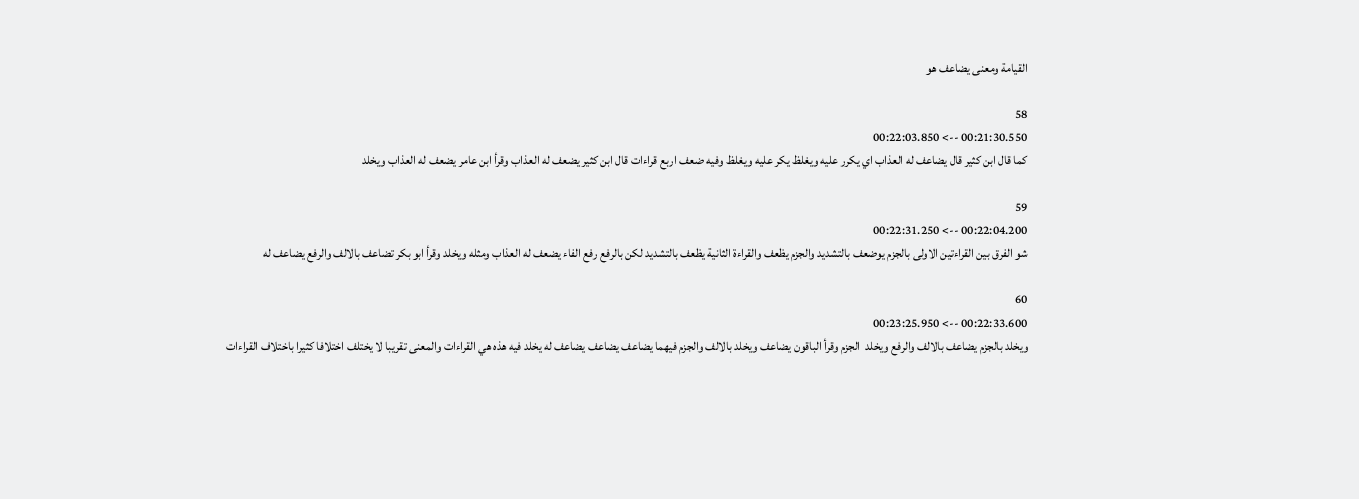القيامة ومعنى يضاعف هو

58
00:21:30.550 --> 00:22:03.850
كما قال ابن كثير قال يضاعف له العذاب اي يكرر عليه ويغلظ يكر عليه ويغلظ وفيه ضعف اربع قراءات قال ابن كثير يضعف له العذاب وقرأ ابن عامر يضعف له العذاب ويخلد

59
00:22:04.200 --> 00:22:31.250
شو الفرق بين القراءتين الاولى بالجزم يوضعف بالتشديد والجزم يظعف والقراءة الثانية يظعف بالتشديد لكن بالرفع رفع الفاء يضعف له العذاب ومثله ويخلد وقرأ ابو بكر تضاعف بالالف والرفع يضاعف له

60
00:22:33.600 --> 00:23:25.950
ويخلد بالجزم يضاعف بالالف والرفع ويخلد  الجزم وقرأ الباقون يضاعف ويخلد بالالف والجزم فيهما يضاعف يضاعف يضاعف له يخلد فيه هذه هي القراءات والمعنى تقريبا لا يختلف اختلافا كثيرا باختلاف القراءات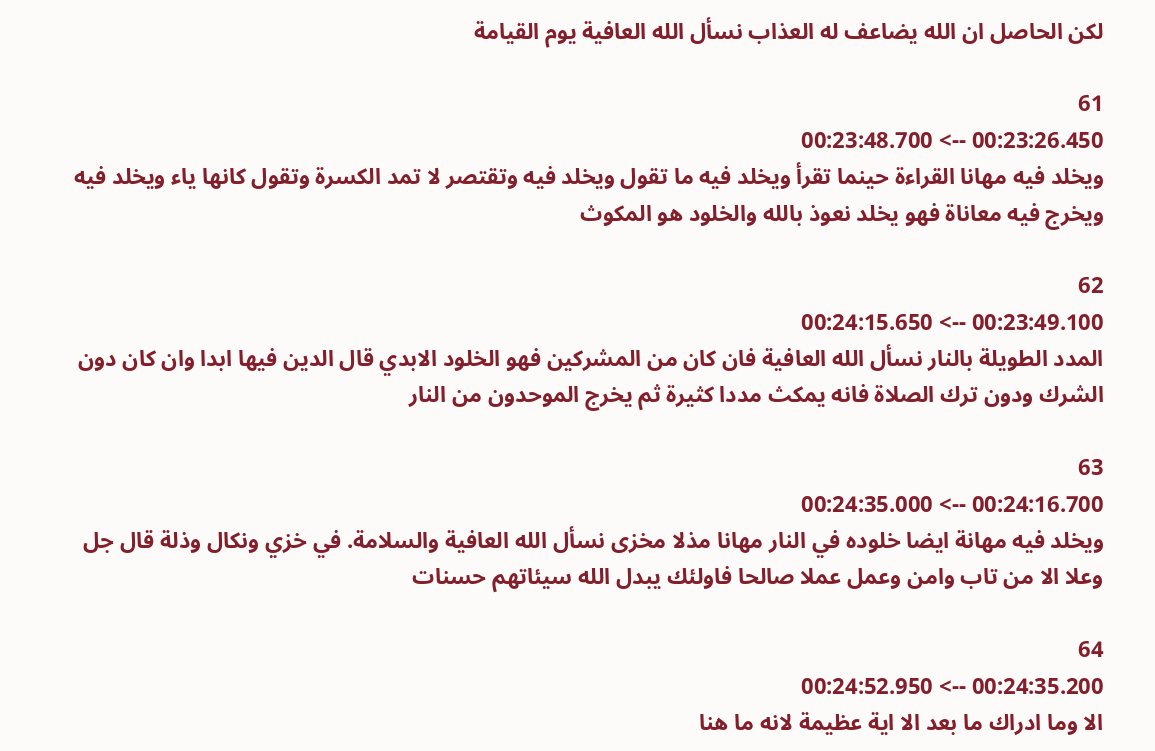لكن الحاصل ان الله يضاعف له العذاب نسأل الله العافية يوم القيامة

61
00:23:26.450 --> 00:23:48.700
ويخلد فيه مهانا القراءة حينما تقرأ ويخلد فيه ما تقول ويخلد فيه وتقتصر لا تمد الكسرة وتقول كانها ياء ويخلد فيه ويخرج فيه معاناة فهو يخلد نعوذ بالله والخلود هو المكوث

62
00:23:49.100 --> 00:24:15.650
المدد الطويلة بالنار نسأل الله العافية فان كان من المشركين فهو الخلود الابدي قال الدين فيها ابدا وان كان دون الشرك ودون ترك الصلاة فانه يمكث مددا كثيرة ثم يخرج الموحدون من النار

63
00:24:16.700 --> 00:24:35.000
ويخلد فيه مهانة ايضا خلوده في النار مهانا مذلا مخزى نسأل الله العافية والسلامة. في خزي ونكال وذلة قال جل وعلا الا من تاب وامن وعمل عملا صالحا فاولئك يبدل الله سيئاتهم حسنات

64
00:24:35.200 --> 00:24:52.950
الا وما ادراك ما بعد الا اية عظيمة لانه ما هنا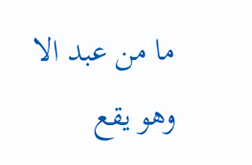ما من عبد الا وهو يقع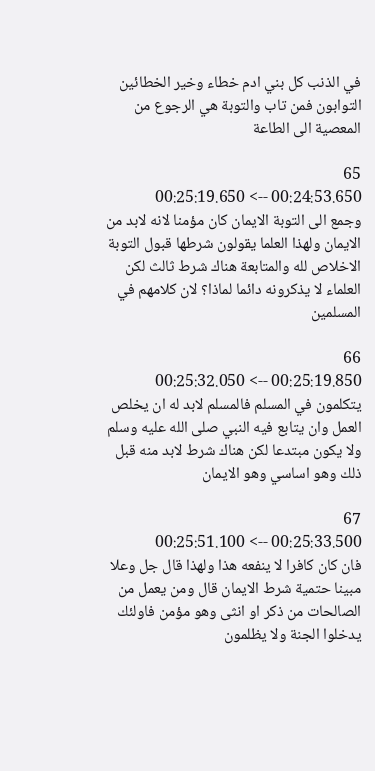في الذنب كل بني ادم خطاء وخير الخطائين التوابون فمن تاب والتوبة هي الرجوع من المعصية الى الطاعة

65
00:24:53.650 --> 00:25:19.650
وجمع الى التوبة الايمان كان مؤمنا لانه لابد من الايمان ولهذا العلما يقولون شرطها قبول التوبة الاخلاص لله والمتابعة هناك شرط ثالث لكن العلماء لا يذكرونه دائما لماذا؟ لان كلامهم في المسلمين

66
00:25:19.850 --> 00:25:32.050
يتكلمون في المسلم فالمسلم لابد له ان يخلص العمل وان يتابع فيه النبي صلى الله عليه وسلم ولا يكون مبتدعا لكن هناك شرط لابد منه قبل ذلك وهو اساسي وهو الايمان

67
00:25:33.500 --> 00:25:51.100
فان كان كافرا لا ينفعه هذا ولهذا قال جل وعلا مبينا حتمية شرط الايمان قال ومن يعمل من الصالحات من ذكر او انثى وهو مؤمن فاولئك يدخلوا الجنة ولا يظلمون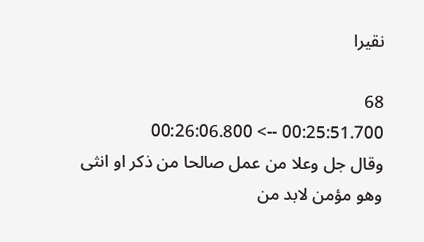نقيرا

68
00:25:51.700 --> 00:26:06.800
وقال جل وعلا من عمل صالحا من ذكر او انثى وهو مؤمن لابد من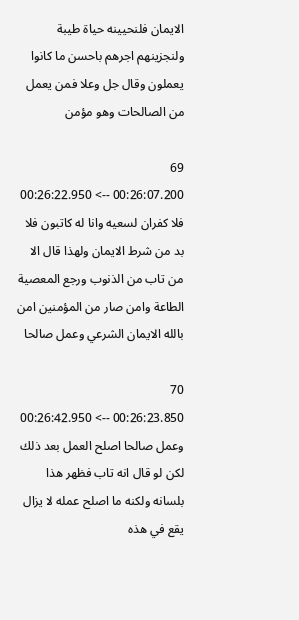الايمان فلنحيينه حياة طيبة ولنجزينهم اجرهم باحسن ما كانوا يعملون وقال جل وعلا فمن يعمل من الصالحات وهو مؤمن

69
00:26:07.200 --> 00:26:22.950
فلا كفران لسعيه وانا له كاتبون فلا بد من شرط الايمان ولهذا قال الا من تاب من الذنوب ورجع المعصية الطاعة وامن صار من المؤمنين امن بالله الايمان الشرعي وعمل صالحا

70
00:26:23.850 --> 00:26:42.950
وعمل صالحا اصلح العمل بعد ذلك لكن لو قال انه تاب فظهر هذا بلسانه ولكنه ما اصلح عمله لا يزال يقع في هذه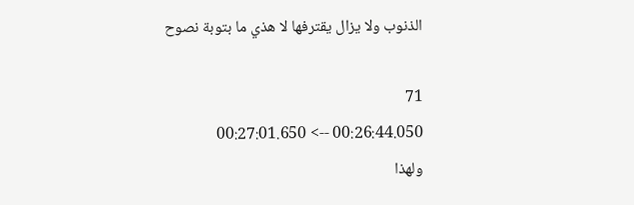الذنوب ولا يزال يقترفها لا هذي ما بتوبة نصوح

71
00:26:44.050 --> 00:27:01.650
ولهذا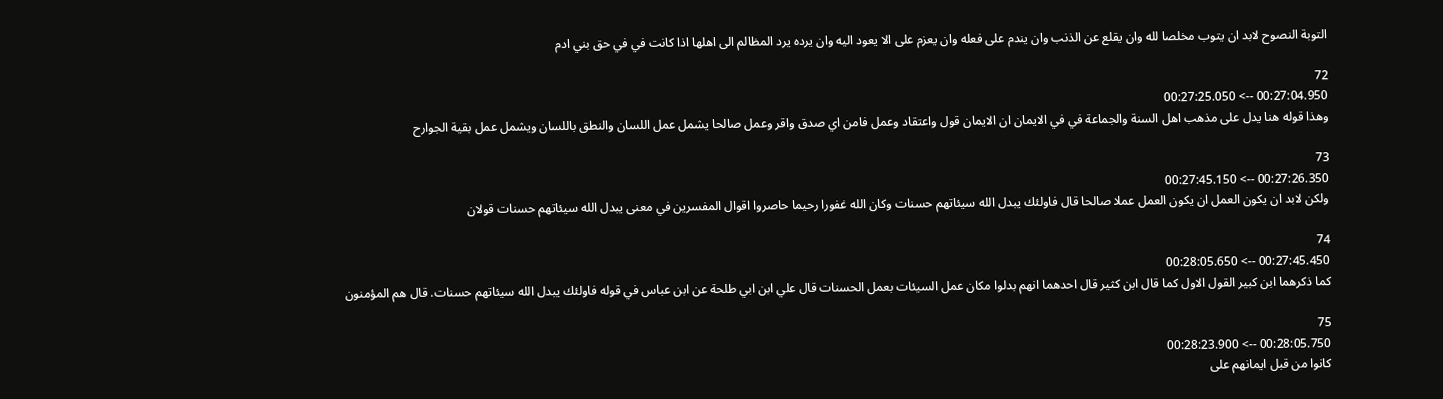التوبة النصوح لابد ان يتوب مخلصا لله وان يقلع عن الذنب وان يندم على فعله وان يعزم على الا يعود اليه وان يرده يرد المظالم الى اهلها اذا كانت في في حق بني ادم

72
00:27:04.950 --> 00:27:25.050
وهذا قوله هنا يدل على مذهب اهل السنة والجماعة في في الايمان ان الايمان قول واعتقاد وعمل فامن اي صدق واقر وعمل صالحا يشمل عمل اللسان والنطق باللسان ويشمل عمل بقية الجوارح

73
00:27:26.350 --> 00:27:45.150
ولكن لابد ان يكون العمل ان يكون العمل عملا صالحا قال فاولئك يبدل الله سيئاتهم حسنات وكان الله غفورا رحيما حاصروا اقوال المفسرين في معنى يبدل الله سيئاتهم حسنات قولان

74
00:27:45.450 --> 00:28:05.650
كما ذكرهما ابن كبير القول الاول كما قال ابن كثير قال احدهما انهم بدلوا مكان عمل السيئات بعمل الحسنات قال علي ابن ابي طلحة عن ابن عباس في قوله فاولئك يبدل الله سيئاتهم حسنات. قال هم المؤمنون

75
00:28:05.750 --> 00:28:23.900
كانوا من قبل ايمانهم على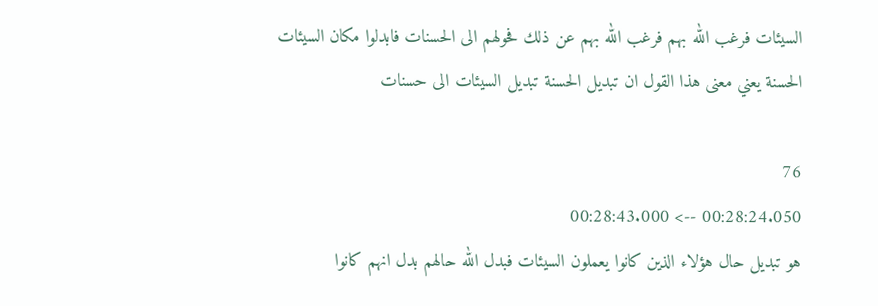السيئات فرغب الله بهم فرغب الله بهم عن ذلك فحولهم الى الحسنات فابدلوا مكان السيئات الحسنة يعني معنى هذا القول ان تبديل الحسنة تبديل السيئات الى حسنات

76
00:28:24.050 --> 00:28:43.000
هو تبديل حال هؤلاء الذين كانوا يعملون السيئات فبدل الله حالهم بدل انهم كانوا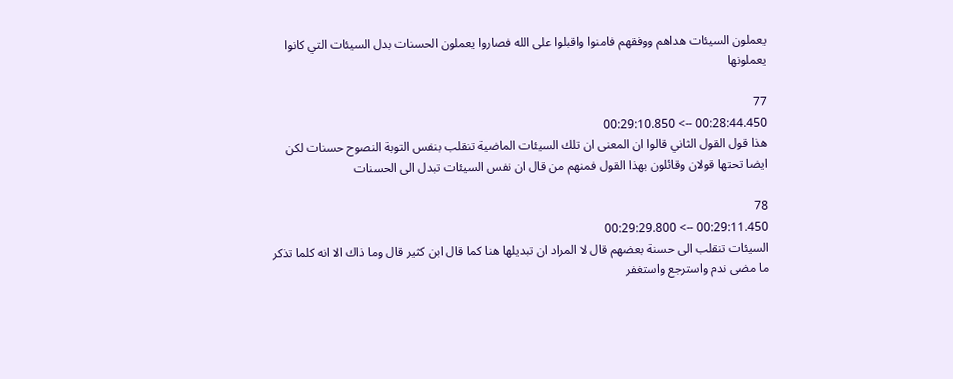يعملون السيئات هداهم ووفقهم فامنوا واقبلوا على الله فصاروا يعملون الحسنات بدل السيئات التي كانوا يعملونها

77
00:28:44.450 --> 00:29:10.850
هذا قول القول الثاني قالوا ان المعنى ان تلك السيئات الماضية تنقلب بنفس التوبة النصوح حسنات لكن ايضا تحتها قولان وقائلون بهذا القول فمنهم من قال ان نفس السيئات تبدل الى الحسنات

78
00:29:11.450 --> 00:29:29.800
السيئات تنقلب الى حسنة بعضهم قال لا المراد ان تبديلها هنا كما قال ابن كثير قال وما ذاك الا انه كلما تذكر ما مضى ندم واسترجع واستغفر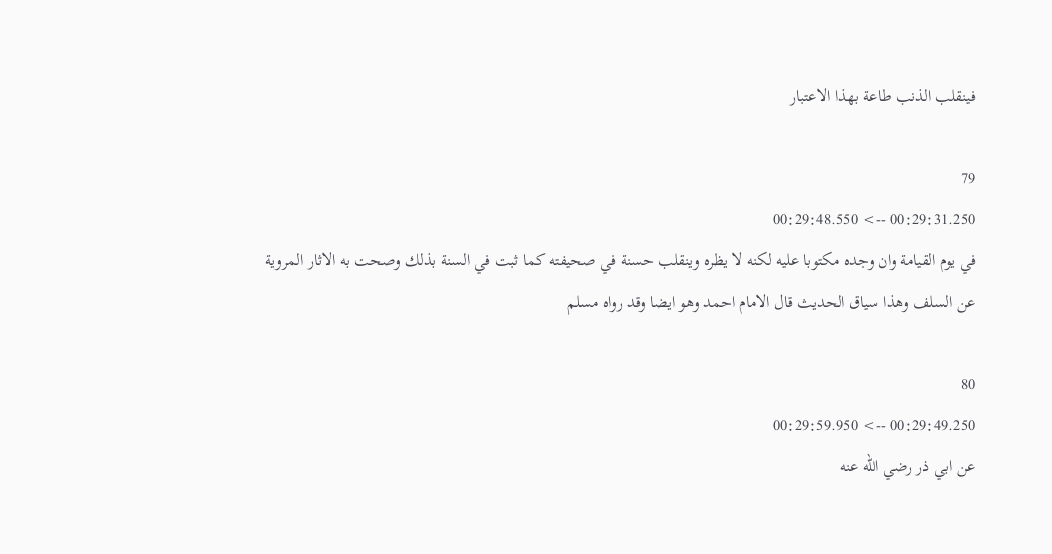فينقلب الذنب طاعة بهذا الاعتبار

79
00:29:31.250 --> 00:29:48.550
في يوم القيامة وان وجده مكتوبا عليه لكنه لا يظره وينقلب حسنة في صحيفته كما ثبت في السنة بذلك وصحت به الاثار المروية عن السلف وهذا سياق الحديث قال الامام احمد وهو ايضا وقد رواه مسلم

80
00:29:49.250 --> 00:29:59.950
عن ابي ذر رضي الله عنه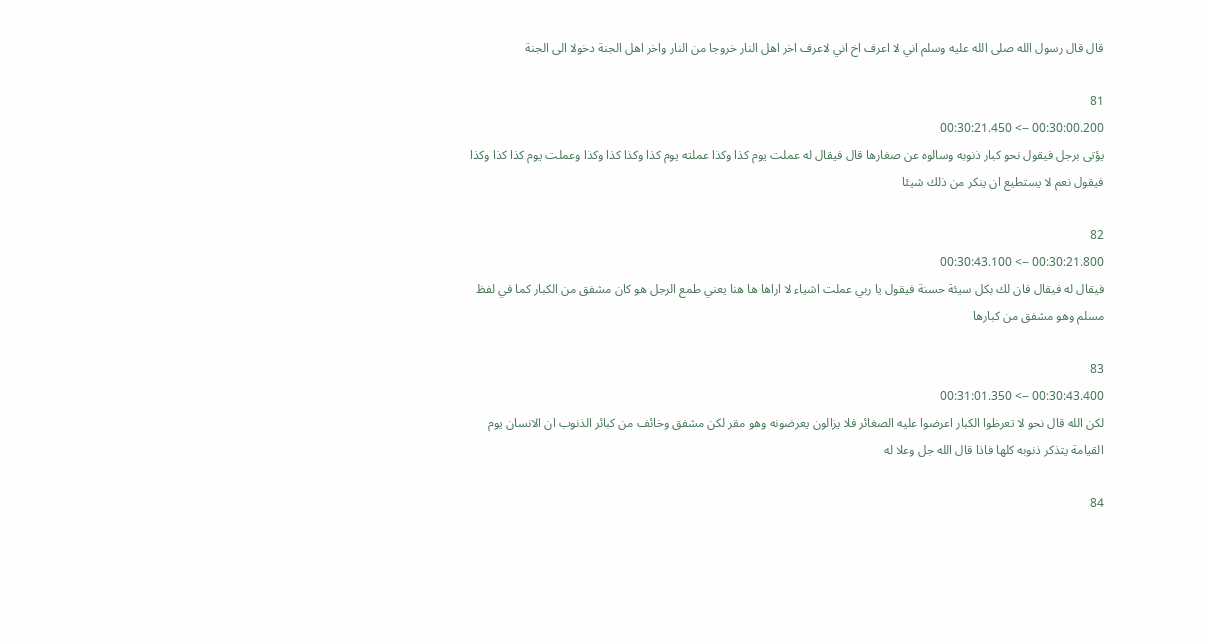قال قال رسول الله صلى الله عليه وسلم اني لا اعرف اخ اني لاعرف اخر اهل النار خروجا من النار واخر اهل الجنة دخولا الى الجنة

81
00:30:00.200 --> 00:30:21.450
يؤتى برجل فيقول نحو كبار ذنوبه وسالوه عن صغارها قال فيقال له عملت يوم كذا وكذا عملته يوم كذا وكذا كذا وكذا وعملت يوم كذا كذا وكذا فيقول نعم لا يستطيع ان ينكر من ذلك شيئا

82
00:30:21.800 --> 00:30:43.100
فيقال له فيقال فان لك بكل سيئة حسنة فيقول يا ربي عملت اشياء لا اراها ها هنا يعني طمع الرجل هو كان مشفق من الكبار كما في لفظ مسلم وهو مشفق من كبارها

83
00:30:43.400 --> 00:31:01.350
لكن الله قال نحو لا تعرظوا الكبار اعرضوا عليه الصغائر فلا يزالون يعرضونه وهو مقر لكن مشفق وخائف من كبائر الذنوب ان الانسان يوم القيامة يتذكر ذنوبه كلها فاذا قال الله جل وعلا له

84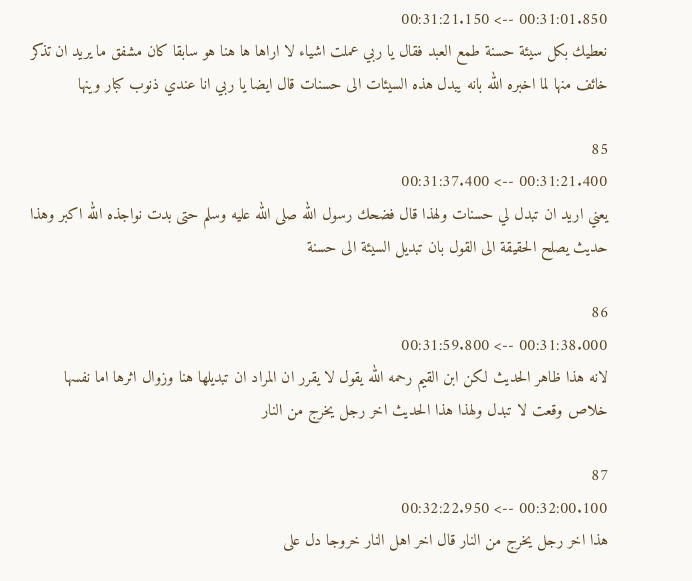00:31:01.850 --> 00:31:21.150
نعطيك بكل سيئة حسنة طمع العبد فقال يا ربي عملت اشياء لا اراها ها هنا هو سابقا كان مشفق ما يريد ان تذكر خائف منها لما اخبره الله بانه يبدل هذه السيئات الى حسنات قال ايضا يا ربي انا عندي ذنوب كبار وينها

85
00:31:21.400 --> 00:31:37.400
يعني اريد ان تبدل لي حسنات ولهذا قال فضحك رسول الله صلى الله عليه وسلم حتى بدت نواجذه الله اكبر وهذا حديث يصلح الحقيقة الى القول بان تبديل السيئة الى حسنة

86
00:31:38.000 --> 00:31:59.800
لانه هذا ظاهر الحديث لكن ابن القيم رحمه الله يقول لا يقرر ان المراد ان تبديلها هنا وزوال اثرها اما نفسها خلاص وقعت لا تبدل ولهذا هذا الحديث اخر رجل يخرج من النار

87
00:32:00.100 --> 00:32:22.950
هذا اخر رجل يخرج من النار قال اخر اهل النار خروجا دل على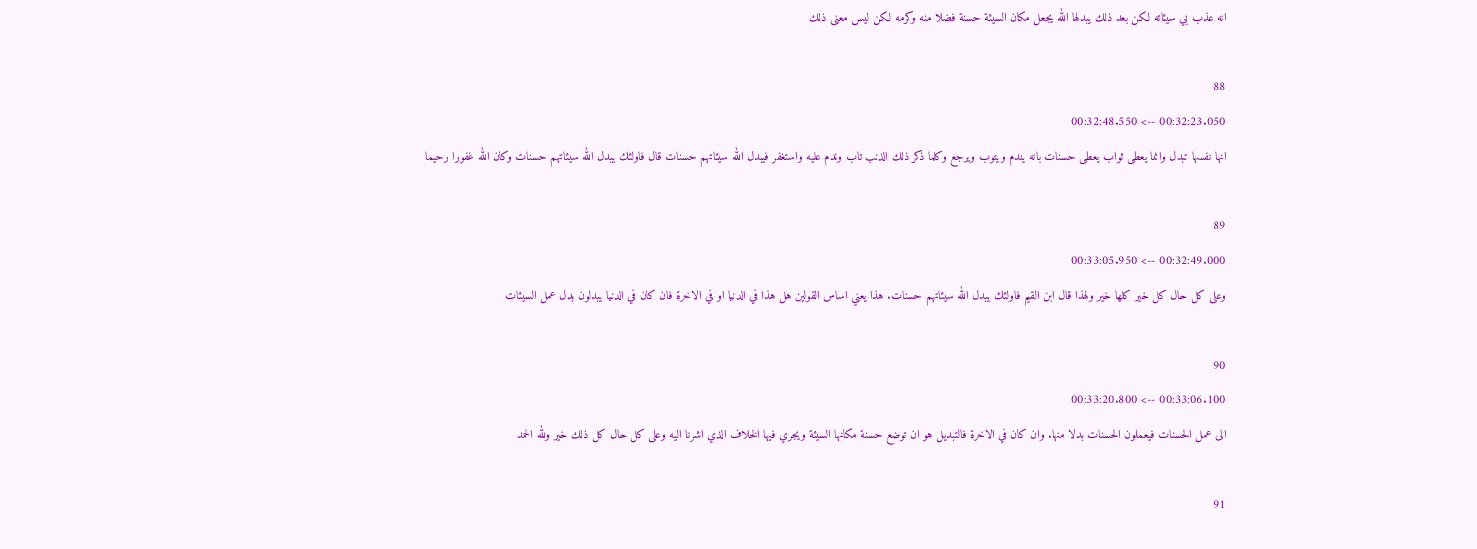انه عذب بي سيئاته لكن بعد ذلك يبدلها الله يجعل مكان السيئة حسنة فضلا منه وكرمه لكن ليس معنى ذلك

88
00:32:23.050 --> 00:32:48.550
انها نفسها تبدل وانما يعطى ثواب يعطى حسنات بانه يندم ويتوب ويرجع وكلما ذكر ذلك الذنب تاب وندم عليه واستغفر فيبدل الله سيئاتهم حسنات قال فاولئك يبدل الله سيئاتهم حسنات وكان الله غفورا رحيما

89
00:32:49.000 --> 00:33:05.950
وعلى كل حال كل خير كلها خير ولهذا قال ابن القيم فاولئك يبدل الله سيئاتهم حسنات. هذا يعني اساس القولين هل هذا في الدنيا او في الاخرة فان كان في الدنيا يبدلون بدل عمل السيئات

90
00:33:06.100 --> 00:33:20.800
الى عمل الحسنات فيعملون الحسنات بدلا منها. وان كان في الاخرة فالتبديل هو ان توضع حسنة مكانها السيئة ويجري فيها الخلاف الذي اشرنا اليه وعلى كل حال كل ذلك خير ولله الحمد

91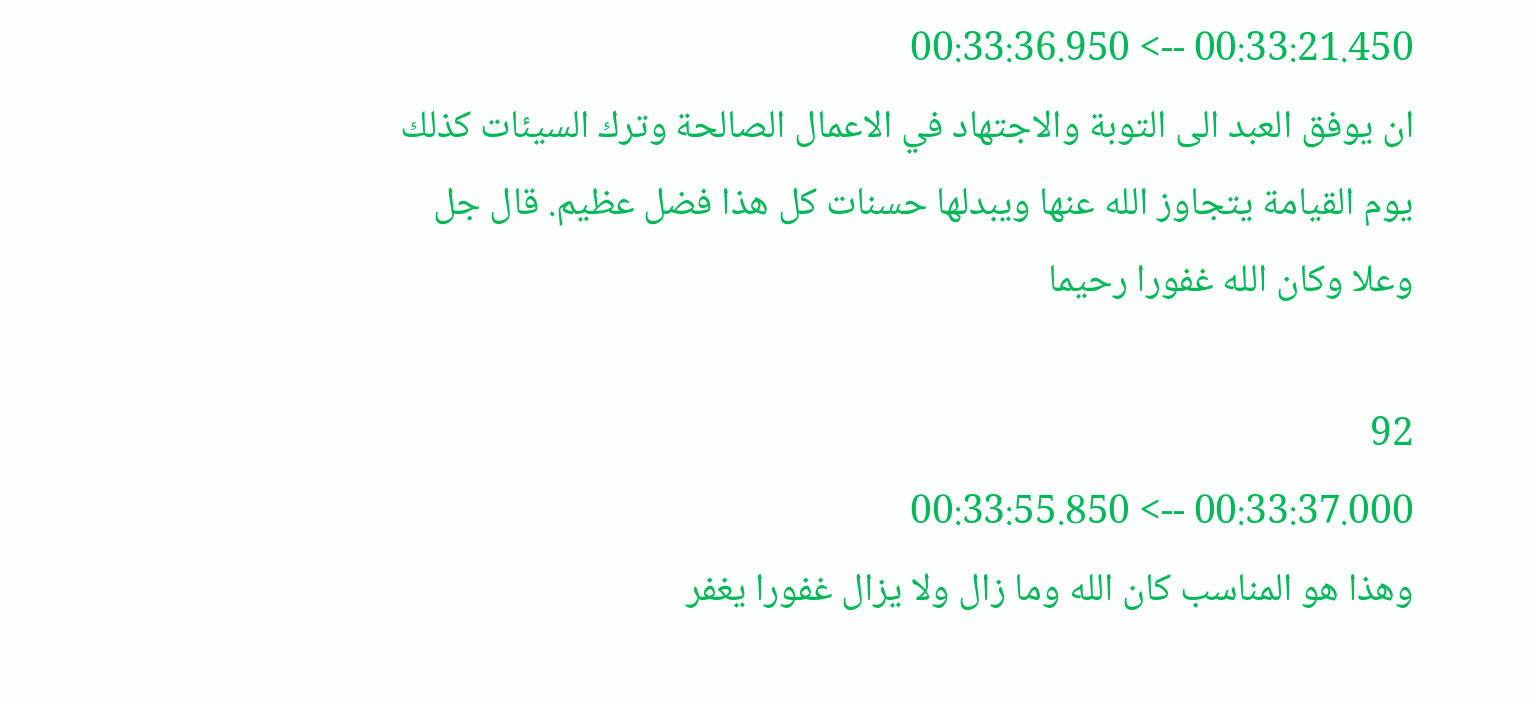00:33:21.450 --> 00:33:36.950
ان يوفق العبد الى التوبة والاجتهاد في الاعمال الصالحة وترك السيئات كذلك يوم القيامة يتجاوز الله عنها ويبدلها حسنات كل هذا فضل عظيم. قال جل وعلا وكان الله غفورا رحيما

92
00:33:37.000 --> 00:33:55.850
وهذا هو المناسب كان الله وما زال ولا يزال غفورا يغفر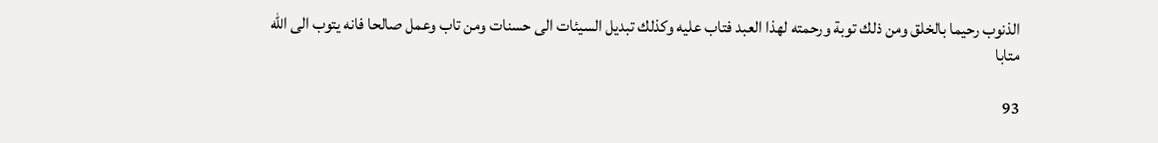الذنوب رحيما بالخلق ومن ذلك توبة ورحمته لهذا العبد فتاب عليه وكذلك تبديل السيئات الى حسنات ومن تاب وعمل صالحا فانه يتوب الى الله متابا

93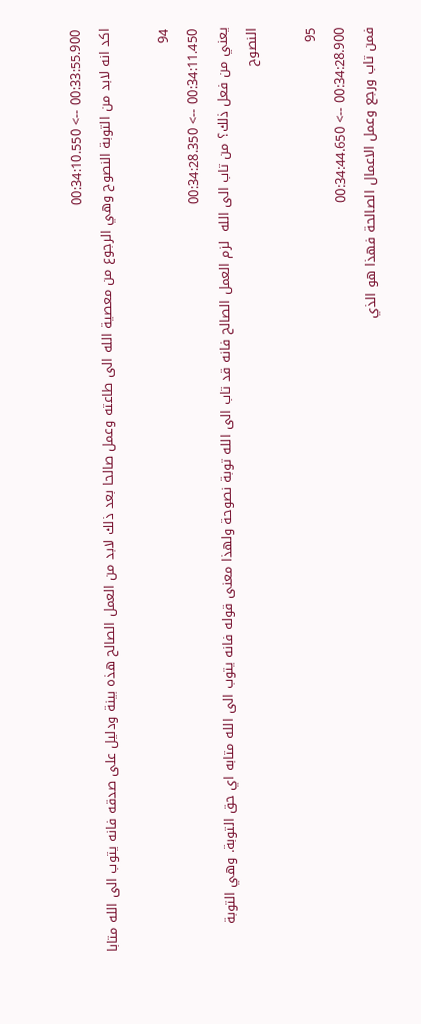00:33:55.900 --> 00:34:10.550
اكد انه لابد من التوبة النصوح وهي الرجوع من معصية الله الى طاعته وعمل صالحا بعد ذلك لابد من العمل الصالح هذه بينة ودليل على صدقه فانه يتوب الى الله متابا

94
00:34:11.450 --> 00:34:28.350
يعني من فعل ذلك؟ من تاب الى الله  لزم العمل الصالح فانه قد تاب الى الله توبة نصوحة ولهذا معنى قوله فانه يتوب الى الله متابه اي حق التوبة. وهي التوبة النصوح

95
00:34:28.900 --> 00:34:44.650
فمن تاب ورجع وعمل الاعمال الصالحة فهذا هو الذي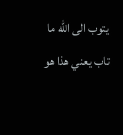يتوب الى الله ما تاب يعني هذا هو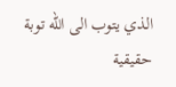الذي يتوب الى الله توبة حقيقية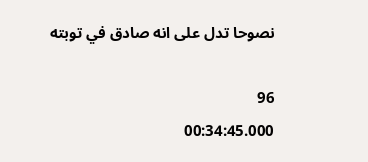نصوحا تدل على انه صادق في توبته

96
00:34:45.000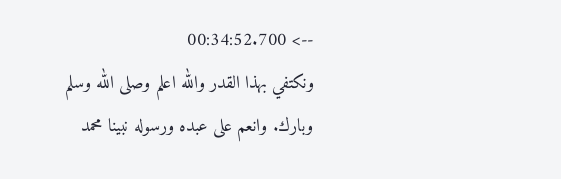--> 00:34:52.700
ونكتفي بهذا القدر والله اعلم وصلى الله وسلم وبارك. وانعم على عبده ورسوله نبينا محمد